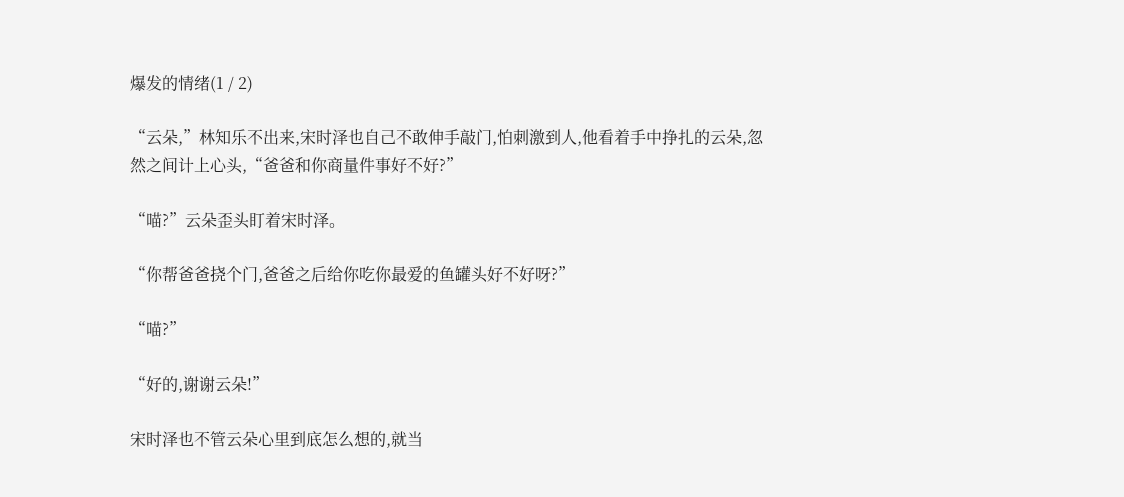爆发的情绪(1 / 2)

“云朵,”林知乐不出来,宋时泽也自己不敢伸手敲门,怕刺激到人,他看着手中挣扎的云朵,忽然之间计上心头,“爸爸和你商量件事好不好?”

“喵?”云朵歪头盯着宋时泽。

“你帮爸爸挠个门,爸爸之后给你吃你最爱的鱼罐头好不好呀?”

“喵?”

“好的,谢谢云朵!”

宋时泽也不管云朵心里到底怎么想的,就当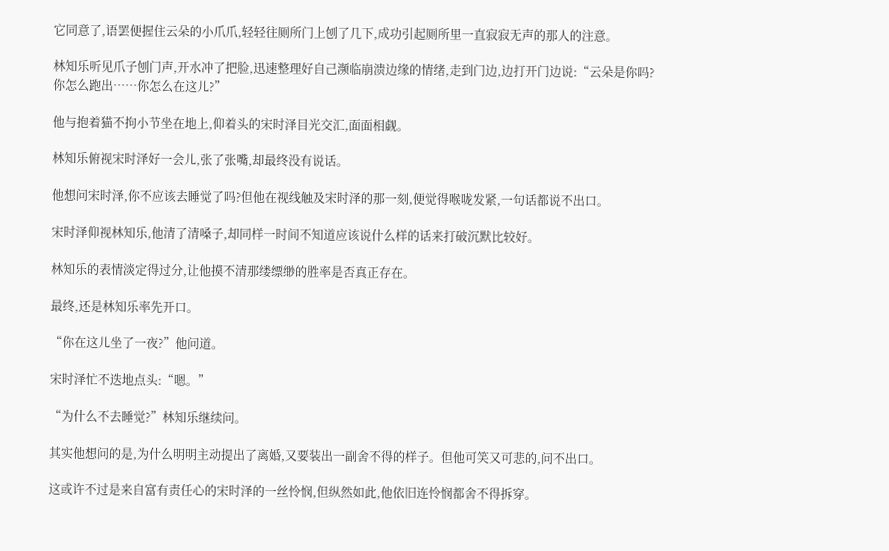它同意了,语罢便握住云朵的小爪爪,轻轻往厕所门上刨了几下,成功引起厕所里一直寂寂无声的那人的注意。

林知乐听见爪子刨门声,开水冲了把脸,迅速整理好自己濒临崩溃边缘的情绪,走到门边,边打开门边说:“云朵是你吗?你怎么跑出……你怎么在这儿?”

他与抱着猫不拘小节坐在地上,仰着头的宋时泽目光交汇,面面相觑。

林知乐俯视宋时泽好一会儿,张了张嘴,却最终没有说话。

他想问宋时泽,你不应该去睡觉了吗?但他在视线触及宋时泽的那一刻,便觉得喉咙发紧,一句话都说不出口。

宋时泽仰视林知乐,他清了清嗓子,却同样一时间不知道应该说什么样的话来打破沉默比较好。

林知乐的表情淡定得过分,让他摸不清那缕缥缈的胜率是否真正存在。

最终,还是林知乐率先开口。

“你在这儿坐了一夜?”他问道。

宋时泽忙不迭地点头:“嗯。”

“为什么不去睡觉?”林知乐继续问。

其实他想问的是,为什么明明主动提出了离婚,又要装出一副舍不得的样子。但他可笑又可悲的,问不出口。

这或许不过是来自富有责任心的宋时泽的一丝怜悯,但纵然如此,他依旧连怜悯都舍不得拆穿。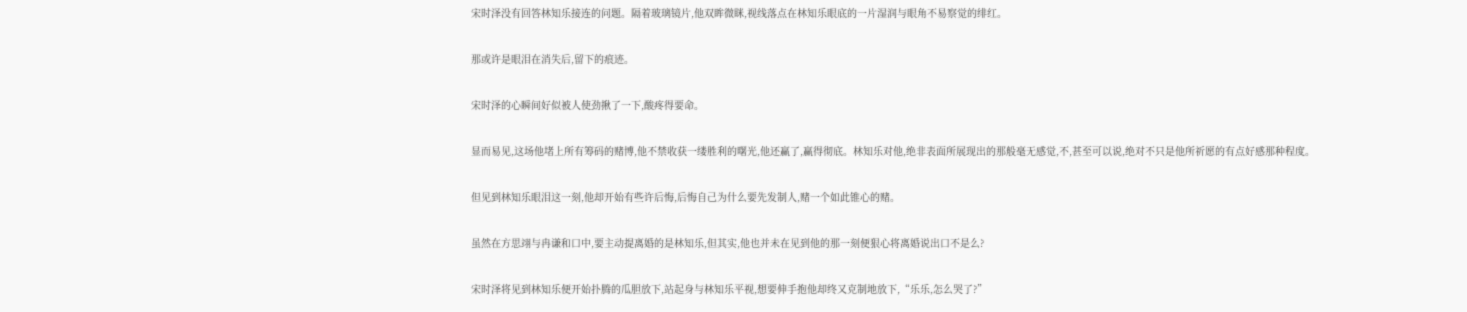宋时泽没有回答林知乐接连的问题。隔着玻璃镜片,他双眸微眯,视线落点在林知乐眼底的一片湿润与眼角不易察觉的绯红。

那或许是眼泪在消失后,留下的痕迹。

宋时泽的心瞬间好似被人使劲揪了一下,酸疼得要命。

显而易见,这场他堵上所有筹码的赌博,他不禁收获一缕胜利的曙光,他还赢了,赢得彻底。林知乐对他,绝非表面所展现出的那般毫无感觉,不,甚至可以说,绝对不只是他所祈愿的有点好感那种程度。

但见到林知乐眼泪这一刻,他却开始有些许后悔,后悔自己为什么要先发制人,赌一个如此锥心的赌。

虽然在方思翊与冉谦和口中,要主动提离婚的是林知乐,但其实,他也并未在见到他的那一刻便狠心将离婚说出口不是么?

宋时泽将见到林知乐便开始扑腾的瓜胆放下,站起身与林知乐平视,想要伸手抱他却终又克制地放下,“乐乐,怎么哭了?”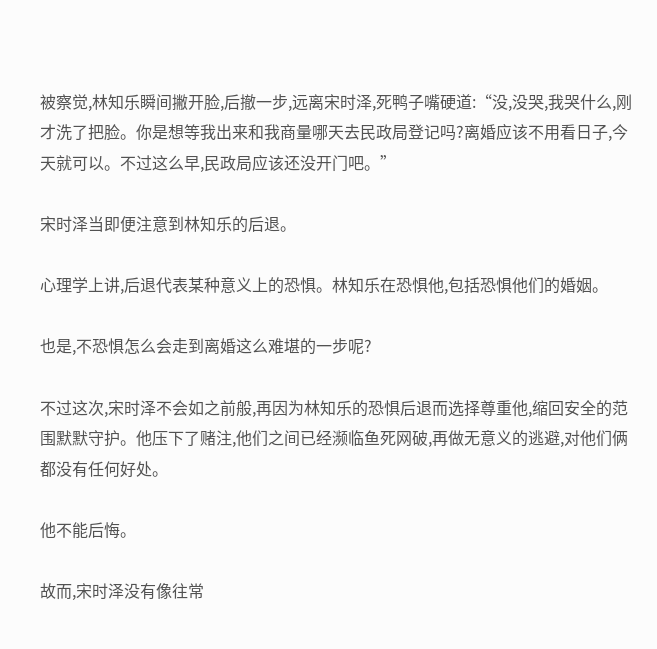被察觉,林知乐瞬间撇开脸,后撤一步,远离宋时泽,死鸭子嘴硬道:“没,没哭,我哭什么,刚才洗了把脸。你是想等我出来和我商量哪天去民政局登记吗?离婚应该不用看日子,今天就可以。不过这么早,民政局应该还没开门吧。”

宋时泽当即便注意到林知乐的后退。

心理学上讲,后退代表某种意义上的恐惧。林知乐在恐惧他,包括恐惧他们的婚姻。

也是,不恐惧怎么会走到离婚这么难堪的一步呢?

不过这次,宋时泽不会如之前般,再因为林知乐的恐惧后退而选择尊重他,缩回安全的范围默默守护。他压下了赌注,他们之间已经濒临鱼死网破,再做无意义的逃避,对他们俩都没有任何好处。

他不能后悔。

故而,宋时泽没有像往常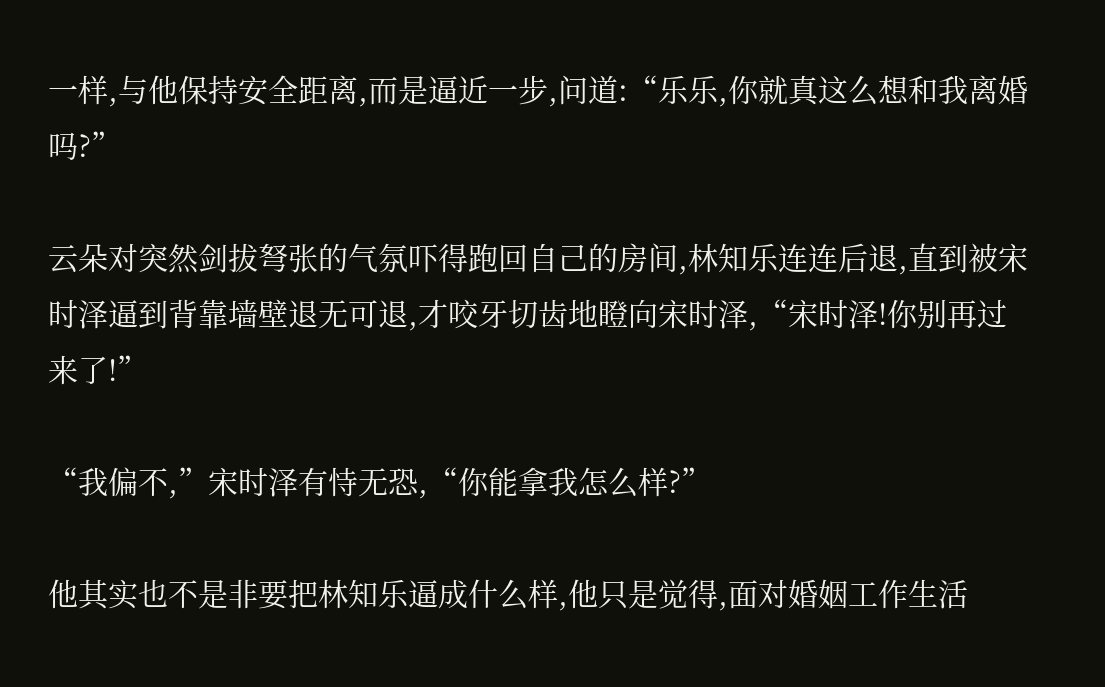一样,与他保持安全距离,而是逼近一步,问道:“乐乐,你就真这么想和我离婚吗?”

云朵对突然剑拔弩张的气氛吓得跑回自己的房间,林知乐连连后退,直到被宋时泽逼到背靠墙壁退无可退,才咬牙切齿地瞪向宋时泽,“宋时泽!你别再过来了!”

“我偏不,”宋时泽有恃无恐,“你能拿我怎么样?”

他其实也不是非要把林知乐逼成什么样,他只是觉得,面对婚姻工作生活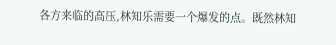各方来临的高压,林知乐需要一个爆发的点。既然林知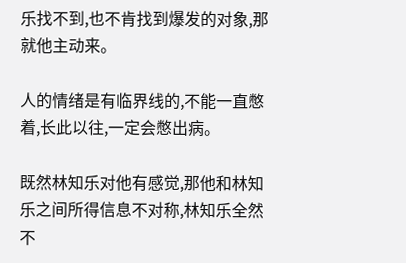乐找不到,也不肯找到爆发的对象,那就他主动来。

人的情绪是有临界线的,不能一直憋着,长此以往,一定会憋出病。

既然林知乐对他有感觉,那他和林知乐之间所得信息不对称,林知乐全然不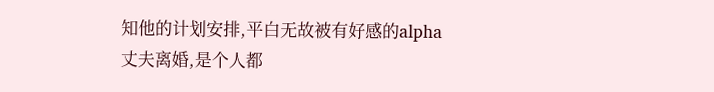知他的计划安排,平白无故被有好感的alpha丈夫离婚,是个人都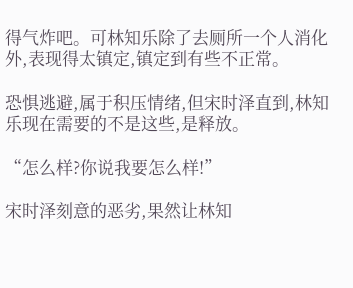得气炸吧。可林知乐除了去厕所一个人消化外,表现得太镇定,镇定到有些不正常。

恐惧逃避,属于积压情绪,但宋时泽直到,林知乐现在需要的不是这些,是释放。

“怎么样?你说我要怎么样!”

宋时泽刻意的恶劣,果然让林知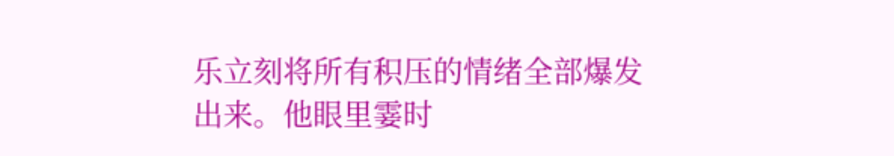乐立刻将所有积压的情绪全部爆发出来。他眼里霎时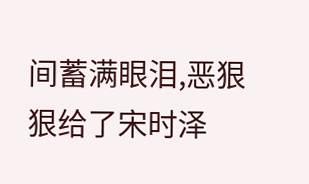间蓄满眼泪,恶狠狠给了宋时泽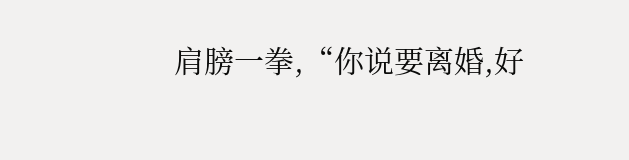肩膀一拳,“你说要离婚,好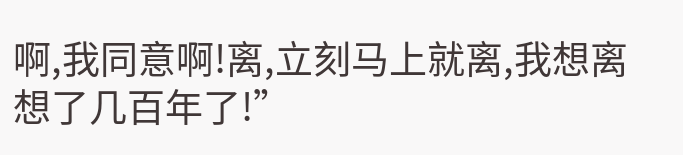啊,我同意啊!离,立刻马上就离,我想离想了几百年了!”